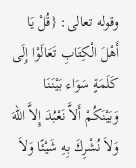وقوله تعالى: {قُلْ يَا أَهْلَ الْكِتَابِ تَعَالَوْا إِلَى كَلَمَةٍ سَوَاء بَيْنَنَا وَبَيْنَكُمْ أَلاَّ نَعْبُدَ إِلاَّ اللّهَ وَلاَ نُشْرِكَ بِهِ شَيْئًا وَلاَ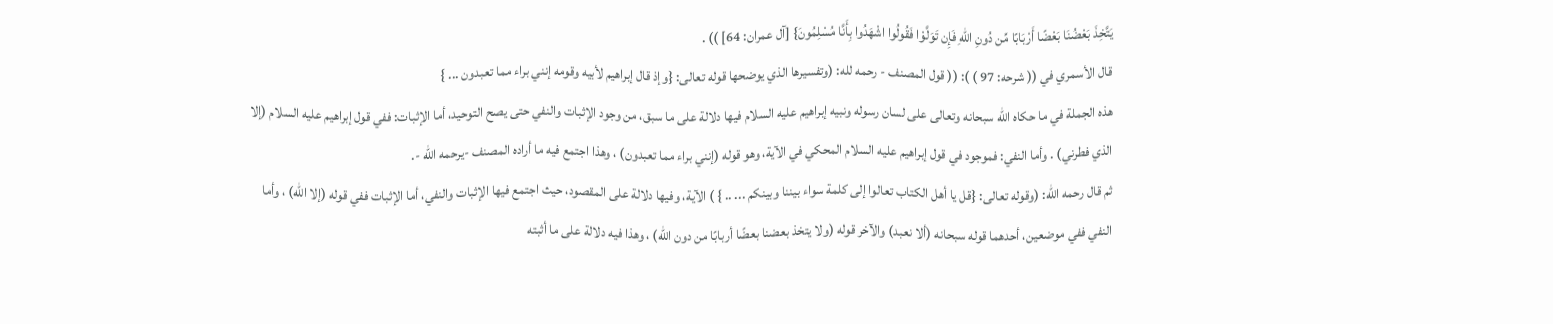يَتَّخِذَ بَعْضُنَا بَعْضًا أَرْبَابًا مِّن دُونِ اللّهِ فَإِن تَوَلَّوْا فَقُولُوا اشْهَدُوا بِأَنَّا مُسْلِمُونَ} [آل عمران: 64] )) .
قال الأسمري في (( شرحه: 97 ) ): (( قول المصنف - رحمه لله: (وتفسيرها الذي يوضحها قوله تعالى: {وإذ قال إبراهيم لأبيه وقومه إنني براء مما تعبدون ... }
هذه الجملة في ما حكاه الله سبحانه وتعالى على لسان رسوله ونبيه إبراهيم عليه السلام فيها دلالة على ما سبق، من وجود الإثبات والنفي حتى يصح التوحيد، أما الإثبات: ففي قول إبراهيم عليه السلام (إلا الذي فطرني) . وأما النفي: فموجود في قول إبراهيم عليه السلام المحكي في الآية، وهو قوله (إنني براء مما تعبدون) ، وهذا اجتمع فيه ما أراده المصنف -يرحمه الله -.
ثم قال رحمه الله: (وقوله تعالى: {قل يا أهل الكتاب تعالوا إلى كلمة سواء بيننا وبينكم ... .. } ) الآية، وفيها دلالة على المقصود، حيث اجتمع فيها الإثبات والنفي، أما الإثبات ففي قوله (إلا الله) ، وأما النفي ففي موضعين، أحدهما قوله سبحانه (ألا نعبد) والآخر قوله (ولا يتخذ بعضنا بعضًا أربابًا من دون الله) ، وهذا فيه دلالة على ما أثبته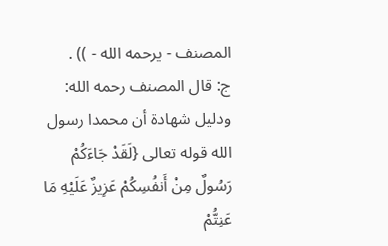المصنف - يرحمه الله - )) .
ج: قال المصنف رحمه الله: ودليل شهادة أن محمدا رسول الله قوله تعالى {لَقَدْ جَاءَكُمْ رَسُولٌ مِنْ أَنفُسِكُمْ عَزِيزٌ عَلَيْهِ مَا عَنِتُّمْ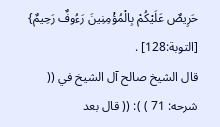حَرِيصٌ عَلَيْكُمْ بِالْمُؤْمِنِينَ رَءُوفٌ رَحِيمٌ} [التوبة:128] .
قال الشيخ صالح آل الشيخ في (( شرحه: 71 ) ): (( قال بعد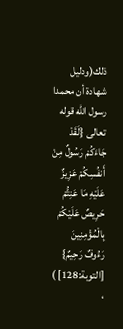ذلك(ودليل شهادة أن محمدا رسول الله قوله تعالى {لَقَدْ جَاءَكُمْ رَسُولٌ مِنْ أَنفُسِكُمْ عَزِيزٌ عَلَيْهِ مَا عَنِتُّمْ حَرِيصٌ عَلَيْكُمْ بِالْمُؤْمِنِينَ رَءُوفٌ رَحِيمٌ} [التوبة:128] ) ،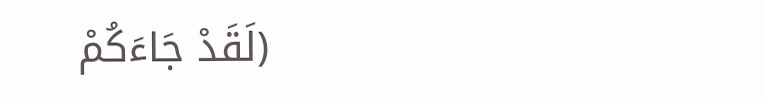(لَقَدْ جَاءَكُمْ